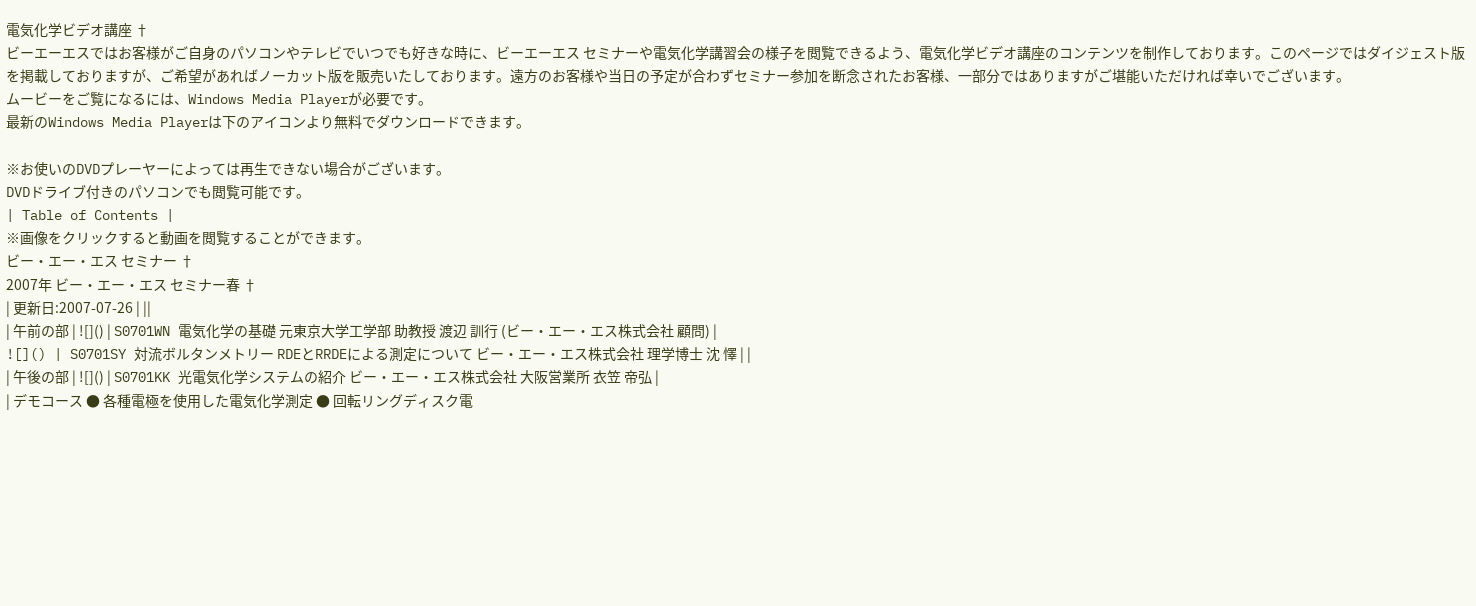電気化学ビデオ講座 †
ビーエーエスではお客様がご自身のパソコンやテレビでいつでも好きな時に、ビーエーエス セミナーや電気化学講習会の様子を閲覧できるよう、電気化学ビデオ講座のコンテンツを制作しております。このページではダイジェスト版を掲載しておりますが、ご希望があればノーカット版を販売いたしております。遠方のお客様や当日の予定が合わずセミナー参加を断念されたお客様、一部分ではありますがご堪能いただければ幸いでございます。
ムービーをご覧になるには、Windows Media Playerが必要です。
最新のWindows Media Playerは下のアイコンより無料でダウンロードできます。

※お使いのDVDプレーヤーによっては再生できない場合がございます。
DVDドライブ付きのパソコンでも閲覧可能です。
| Table of Contents |
※画像をクリックすると動画を閲覧することができます。
ビー・エー・エス セミナー †
2007年 ビー・エー・エス セミナー春 †
| 更新日:2007-07-26 | ||
| 午前の部 | ![]() | S0701WN 電気化学の基礎 元東京大学工学部 助教授 渡辺 訓行 (ビー・エー・エス株式会社 顧問) |
![]() | S0701SY 対流ボルタンメトリー RDEとRRDEによる測定について ビー・エー・エス株式会社 理学博士 沈 懌 | |
| 午後の部 | ![]() | S0701KK 光電気化学システムの紹介 ビー・エー・エス株式会社 大阪営業所 衣笠 帝弘 |
| デモコース ● 各種電極を使用した電気化学測定 ● 回転リングディスク電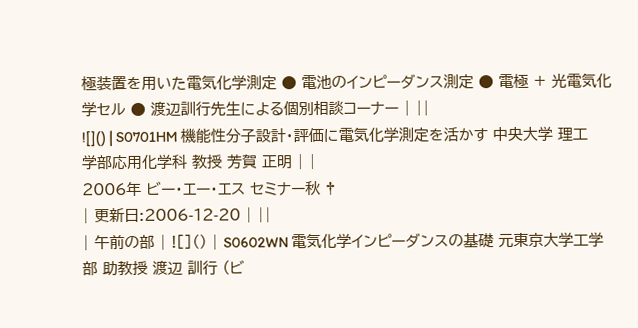極装置を用いた電気化学測定 ● 電池のインピーダンス測定 ● 電極 + 光電気化学セル ● 渡辺訓行先生による個別相談コーナー | ||
![]() | S0701HM 機能性分子設計・評価に電気化学測定を活かす 中央大学 理工学部応用化学科 教授 芳賀 正明 | |
2006年 ビー・エー・エス セミナー秋 †
| 更新日:2006-12-20 | ||
| 午前の部 | ![]() | S0602WN 電気化学インピーダンスの基礎 元東京大学工学部 助教授 渡辺 訓行 (ビ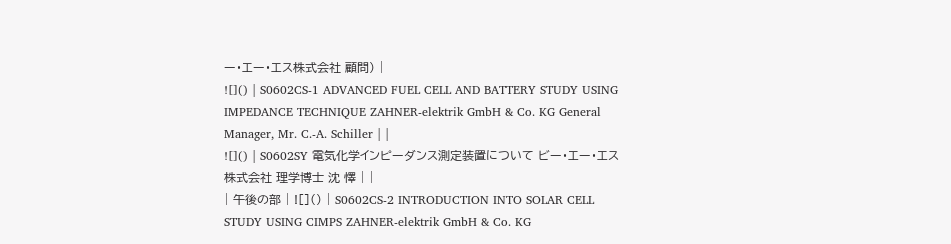ー・エー・エス株式会社 顧問) |
![]() | S0602CS-1 ADVANCED FUEL CELL AND BATTERY STUDY USING IMPEDANCE TECHNIQUE ZAHNER-elektrik GmbH & Co. KG General Manager, Mr. C.-A. Schiller | |
![]() | S0602SY 電気化学インピーダンス測定装置について ビー・エー・エス株式会社 理学博士 沈 懌 | |
| 午後の部 | ![]() | S0602CS-2 INTRODUCTION INTO SOLAR CELL STUDY USING CIMPS ZAHNER-elektrik GmbH & Co. KG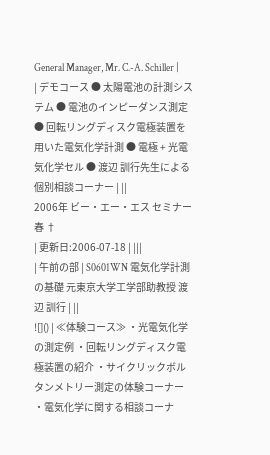General Manager, Mr. C.-A. Schiller |
| デモコース ● 太陽電池の計測システム ● 電池のインピーダンス測定 ● 回転リングディスク電極装置を用いた電気化学計測 ● 電極 + 光電気化学セル ● 渡辺 訓行先生による個別相談コーナー | ||
2006年 ビー・エー・エス セミナー春 †
| 更新日:2006-07-18 | |||
| 午前の部 | S0601WN 電気化学計測の基礎 元東京大学工学部助教授 渡辺 訓行 | ||
![]() | ≪体験コース≫ ・光電気化学の測定例 ・回転リングディスク電極装置の紹介 ・サイクリックボルタンメトリー測定の体験コーナー ・電気化学に関する相談コーナ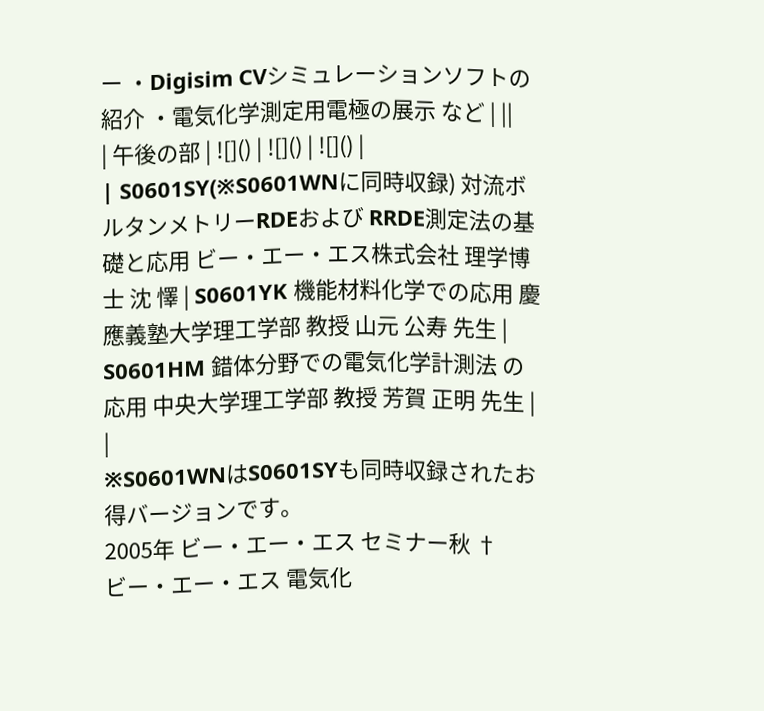ー ・Digisim CVシミュレーションソフトの紹介 ・電気化学測定用電極の展示 など | ||
| 午後の部 | ![]() | ![]() | ![]() |
| S0601SY(※S0601WNに同時収録) 対流ボルタンメトリーRDEおよび RRDE測定法の基礎と応用 ビー・エー・エス株式会社 理学博士 沈 懌 | S0601YK 機能材料化学での応用 慶應義塾大学理工学部 教授 山元 公寿 先生 | S0601HM 錯体分野での電気化学計測法 の応用 中央大学理工学部 教授 芳賀 正明 先生 | |
※S0601WNはS0601SYも同時収録されたお得バージョンです。
2005年 ビー・エー・エス セミナー秋 †
ビー・エー・エス 電気化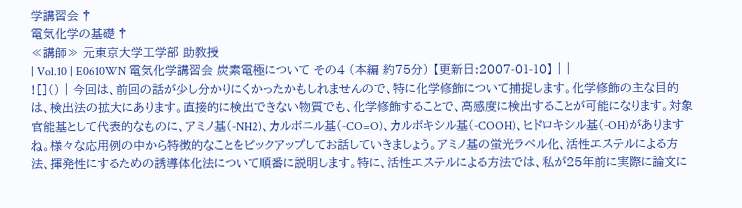学講習会 †
電気化学の基礎 †
≪講師≫ 元東京大学工学部 助教授
| Vol.10 | E0610WN 電気化学講習会 炭素電極について その4 (本編 約75分) 【更新日:2007-01-10】 | |
![]() | 今回は、前回の話が少し分かりにくかったかもしれませんので、特に化学修飾について捕捉します。化学修飾の主な目的は、検出法の拡大にあります。直接的に検出できない物質でも、化学修飾することで、高感度に検出することが可能になります。対象官能基として代表的なものに、アミノ基(-NH2)、カルボニル基(-CO=O)、カルボキシル基(-COOH)、ヒドロキシル基(-OH)がありますね。様々な応用例の中から特徴的なことをピックアップしてお話していきましょう。アミノ基の蛍光ラベル化、活性エステルによる方法、揮発性にするための誘導体化法について順番に説明します。特に、活性エステルによる方法では、私が25年前に実際に論文に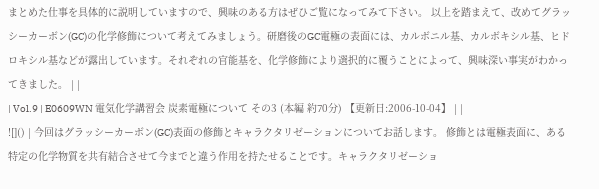まとめた仕事を具体的に説明していますので、興味のある方はぜひご覧になってみて下さい。 以上を踏まえて、改めてグラッシーカーボン(GC)の化学修飾について考えてみましょう。研磨後のGC電極の表面には、カルボニル基、カルボキシル基、ヒドロキシル基などが露出しています。それぞれの官能基を、化学修飾により選択的に覆うことによって、興味深い事実がわかってきました。 | |
| Vol.9 | E0609WN 電気化学講習会 炭素電極について その3 (本編 約70分) 【更新日:2006-10-04】 | |
![]() | 今回はグラッシーカーボン(GC)表面の修飾とキャラクタリゼーションについてお話します。 修飾とは電極表面に、ある特定の化学物質を共有結合させて今までと違う作用を持たせることです。キャラクタリゼーショ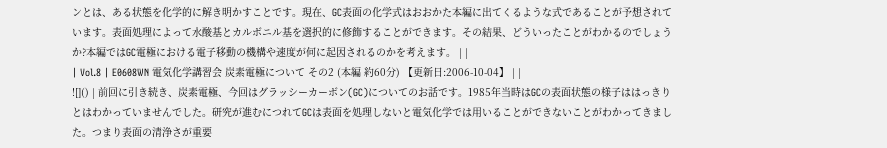ンとは、ある状態を化学的に解き明かすことです。現在、GC表面の化学式はおおかた本編に出てくるような式であることが予想されています。表面処理によって水酸基とカルボニル基を選択的に修飾することができます。その結果、どういったことがわかるのでしょうか?本編ではGC電極における電子移動の機構や速度が何に起因されるのかを考えます。 | |
| Vol.8 | E0608WN 電気化学講習会 炭素電極について その2 (本編 約60分) 【更新日:2006-10-04】 | |
![]() | 前回に引き続き、炭素電極、今回はグラッシーカーボン(GC)についてのお話です。1985年当時はGCの表面状態の様子ははっきりとはわかっていませんでした。研究が進むにつれてGCは表面を処理しないと電気化学では用いることができないことがわかってきました。つまり表面の清浄さが重要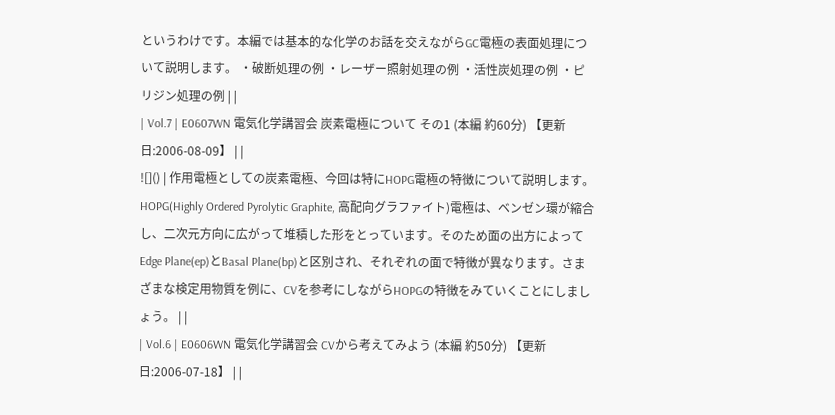というわけです。本編では基本的な化学のお話を交えながらGC電極の表面処理について説明します。 ・破断処理の例 ・レーザー照射処理の例 ・活性炭処理の例 ・ピリジン処理の例 | |
| Vol.7 | E0607WN 電気化学講習会 炭素電極について その1 (本編 約60分) 【更新日:2006-08-09】 | |
![]() | 作用電極としての炭素電極、今回は特にHOPG電極の特徴について説明します。 HOPG(Highly Ordered Pyrolytic Graphite, 高配向グラファイト)電極は、ベンゼン環が縮合し、二次元方向に広がって堆積した形をとっています。そのため面の出方によってEdge Plane(ep)とBasal Plane(bp)と区別され、それぞれの面で特徴が異なります。さまざまな検定用物質を例に、CVを参考にしながらHOPGの特徴をみていくことにしましょう。 | |
| Vol.6 | E0606WN 電気化学講習会 CVから考えてみよう (本編 約50分) 【更新日:2006-07-18】 | |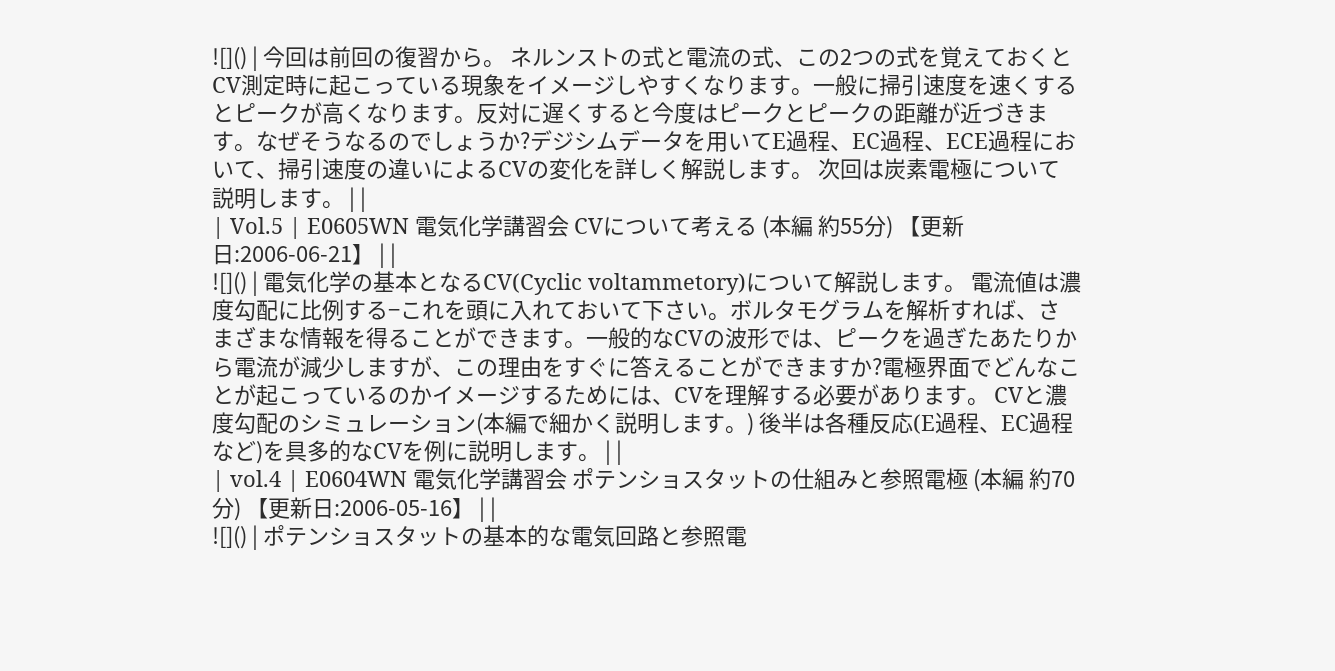![]() | 今回は前回の復習から。 ネルンストの式と電流の式、この2つの式を覚えておくとCV測定時に起こっている現象をイメージしやすくなります。一般に掃引速度を速くするとピークが高くなります。反対に遅くすると今度はピークとピークの距離が近づきます。なぜそうなるのでしょうか?デジシムデータを用いてE過程、EC過程、ECE過程において、掃引速度の違いによるCVの変化を詳しく解説します。 次回は炭素電極について説明します。 | |
| Vol.5 | E0605WN 電気化学講習会 CVについて考える (本編 約55分) 【更新日:2006-06-21】 | |
![]() | 電気化学の基本となるCV(Cyclic voltammetory)について解説します。 電流値は濃度勾配に比例する−これを頭に入れておいて下さい。ボルタモグラムを解析すれば、さまざまな情報を得ることができます。一般的なCVの波形では、ピークを過ぎたあたりから電流が減少しますが、この理由をすぐに答えることができますか?電極界面でどんなことが起こっているのかイメージするためには、CVを理解する必要があります。 CVと濃度勾配のシミュレーション(本編で細かく説明します。) 後半は各種反応(E過程、EC過程など)を具多的なCVを例に説明します。 | |
| vol.4 | E0604WN 電気化学講習会 ポテンショスタットの仕組みと参照電極 (本編 約70分) 【更新日:2006-05-16】 | |
![]() | ポテンショスタットの基本的な電気回路と参照電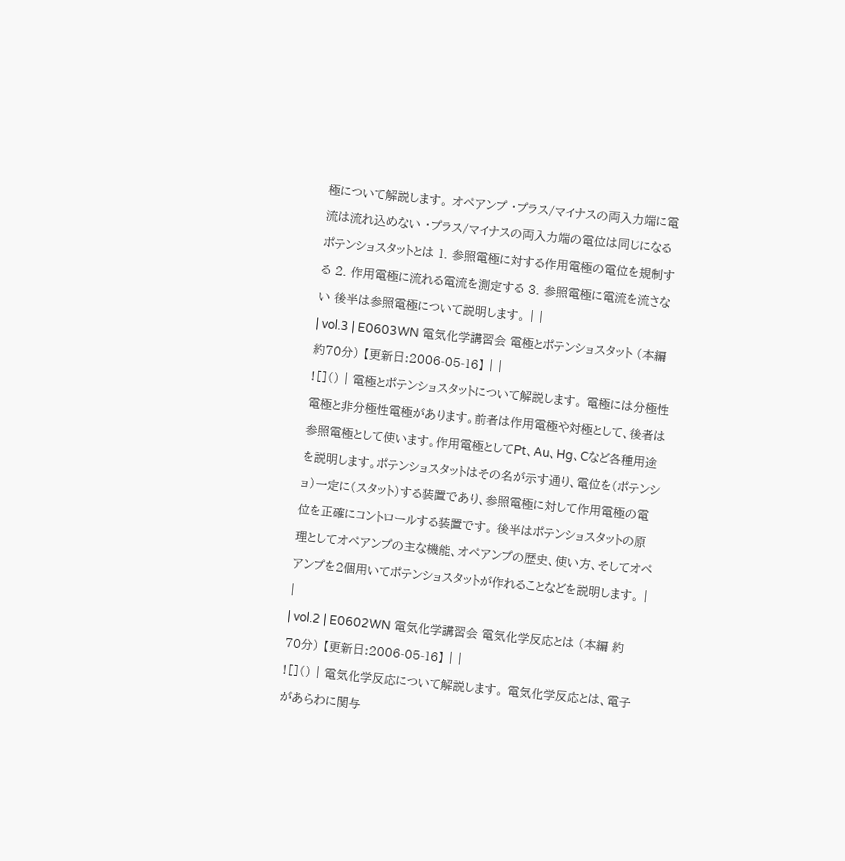極について解説します。 オペアンプ ・プラス/マイナスの両入力端に電流は流れ込めない ・プラス/マイナスの両入力端の電位は同じになる ポテンショスタットとは 1. 参照電極に対する作用電極の電位を規制する 2. 作用電極に流れる電流を測定する 3. 参照電極に電流を流さない 後半は参照電極について説明します。 | |
| vol.3 | E0603WN 電気化学講習会 電極とポテンショスタット (本編 約70分) 【更新日:2006-05-16】 | |
![]() | 電極とポテンショスタットについて解説します。 電極には分極性電極と非分極性電極があります。前者は作用電極や対極として、後者は参照電極として使います。作用電極としてPt、Au、Hg、Cなど各種用途を説明します。ポテンショスタットはその名が示す通り、電位を(ポテンショ)一定に(スタット)する装置であり、参照電極に対して作用電極の電位を正確にコントロールする装置です。 後半はポテンショスタットの原理としてオペアンプの主な機能、オペアンプの歴史、使い方、そしてオペアンプを2個用いてポテンショスタットが作れることなどを説明します。 | |
| vol.2 | E0602WN 電気化学講習会 電気化学反応とは (本編 約70分) 【更新日:2006-05-16】 | |
![]() | 電気化学反応について解説します。 電気化学反応とは、電子があらわに関与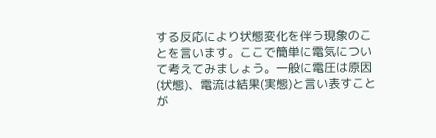する反応により状態変化を伴う現象のことを言います。ここで簡単に電気について考えてみましょう。一般に電圧は原因(状態)、電流は結果(実態)と言い表すことが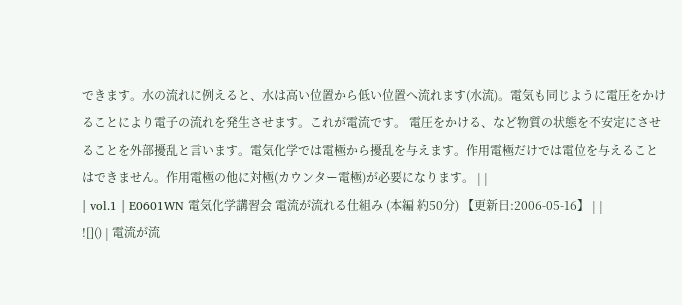できます。水の流れに例えると、水は高い位置から低い位置へ流れます(水流)。電気も同じように電圧をかけることにより電子の流れを発生させます。これが電流です。 電圧をかける、など物質の状態を不安定にさせることを外部擾乱と言います。電気化学では電極から擾乱を与えます。作用電極だけでは電位を与えることはできません。作用電極の他に対極(カウンター電極)が必要になります。 | |
| vol.1 | E0601WN 電気化学講習会 電流が流れる仕組み (本編 約50分) 【更新日:2006-05-16】 | |
![]() | 電流が流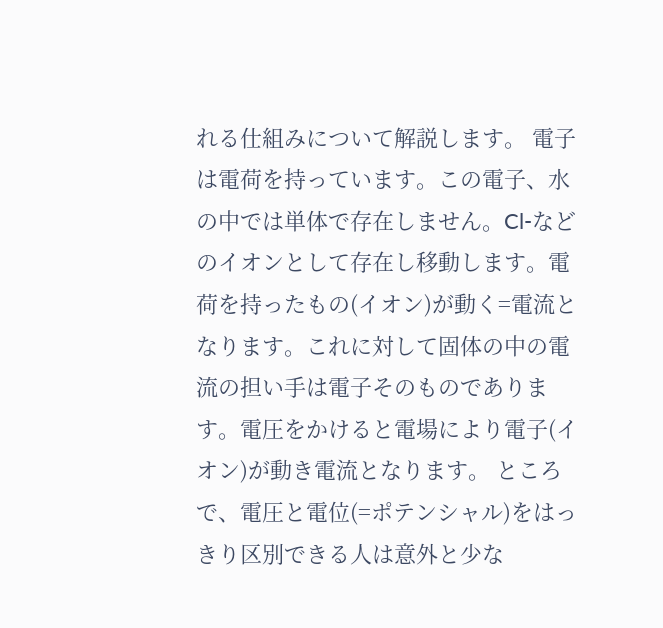れる仕組みについて解説します。 電子は電荷を持っています。この電子、水の中では単体で存在しません。Cl-などのイオンとして存在し移動します。電荷を持ったもの(イオン)が動く=電流となります。これに対して固体の中の電流の担い手は電子そのものであります。電圧をかけると電場により電子(イオン)が動き電流となります。 ところで、電圧と電位(=ポテンシャル)をはっきり区別できる人は意外と少な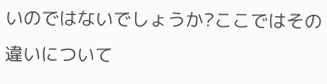いのではないでしょうか?ここではその違いについて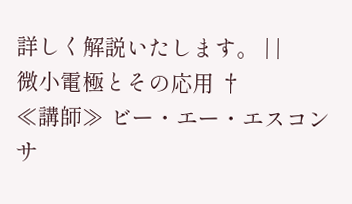詳しく解説いたします。 | |
微小電極とその応用 †
≪講師≫ ビー・エー・エスコンサ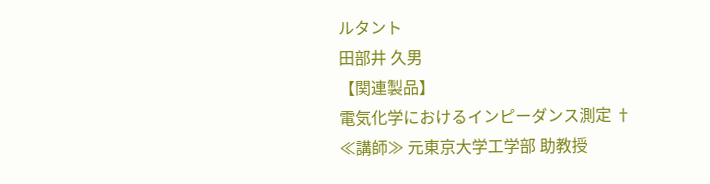ルタント
田部井 久男
【関連製品】
電気化学におけるインピーダンス測定 †
≪講師≫ 元東京大学工学部 助教授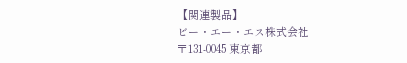【関連製品】
ビー・エー・エス株式会社
〒131-0045 東京都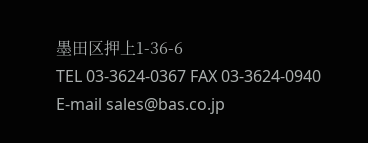墨田区押上1-36-6
TEL 03-3624-0367 FAX 03-3624-0940
E-mail sales@bas.co.jp